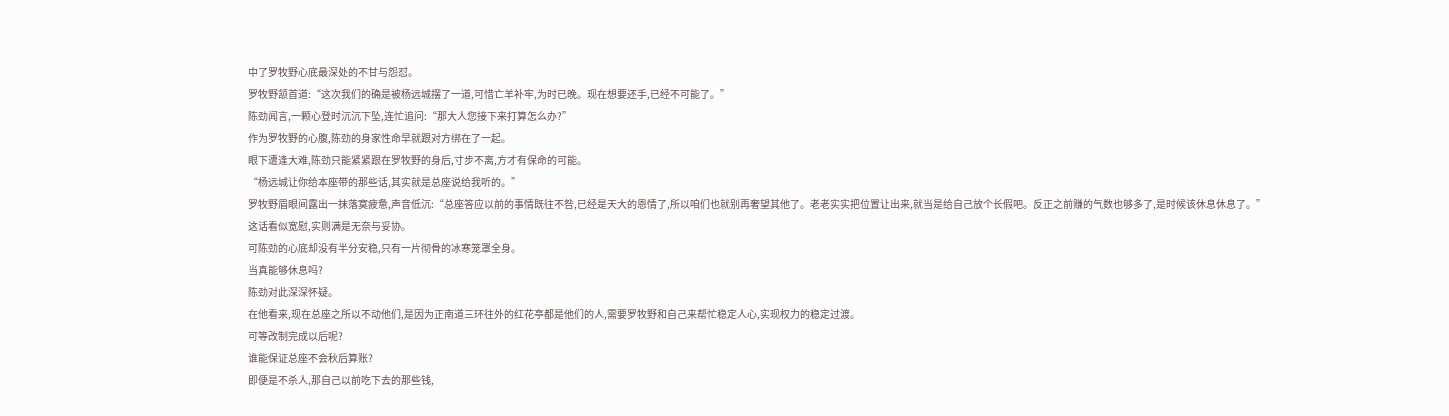中了罗牧野心底最深处的不甘与怨怼。
罗牧野颔首道:“这次我们的确是被杨远城摆了一道,可惜亡羊补牢,为时已晚。现在想要还手,已经不可能了。”
陈劲闻言,一颗心登时沉沉下坠,连忙追问:“那大人您接下来打算怎么办?”
作为罗牧野的心腹,陈劲的身家性命早就跟对方绑在了一起。
眼下遭逢大难,陈劲只能紧紧跟在罗牧野的身后,寸步不离,方才有保命的可能。
“杨远城让你给本座带的那些话,其实就是总座说给我听的。”
罗牧野眉眼间露出一抹落寞疲惫,声音低沉:“总座答应以前的事情既往不咎,已经是天大的恩情了,所以咱们也就别再奢望其他了。老老实实把位置让出来,就当是给自己放个长假吧。反正之前赚的气数也够多了,是时候该休息休息了。”
这话看似宽慰,实则满是无奈与妥协。
可陈劲的心底却没有半分安稳,只有一片彻骨的冰寒笼罩全身。
当真能够休息吗?
陈劲对此深深怀疑。
在他看来,现在总座之所以不动他们,是因为正南道三环往外的红花亭都是他们的人,需要罗牧野和自己来帮忙稳定人心,实现权力的稳定过渡。
可等改制完成以后呢?
谁能保证总座不会秋后算账?
即便是不杀人,那自己以前吃下去的那些钱,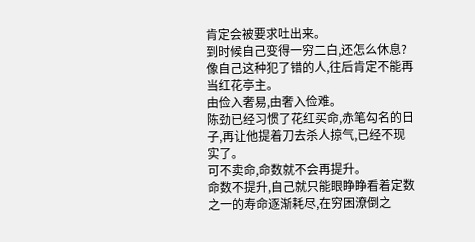肯定会被要求吐出来。
到时候自己变得一穷二白,还怎么休息?
像自己这种犯了错的人,往后肯定不能再当红花亭主。
由俭入奢易,由奢入俭难。
陈劲已经习惯了花红买命,赤笔勾名的日子,再让他提着刀去杀人掠气,已经不现实了。
可不卖命,命数就不会再提升。
命数不提升,自己就只能眼睁睁看着定数之一的寿命逐渐耗尽,在穷困潦倒之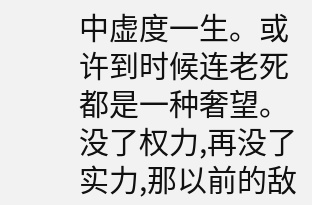中虚度一生。或许到时候连老死都是一种奢望。
没了权力,再没了实力,那以前的敌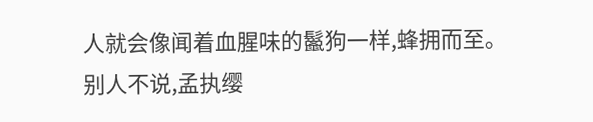人就会像闻着血腥味的鬣狗一样,蜂拥而至。
别人不说,孟执缨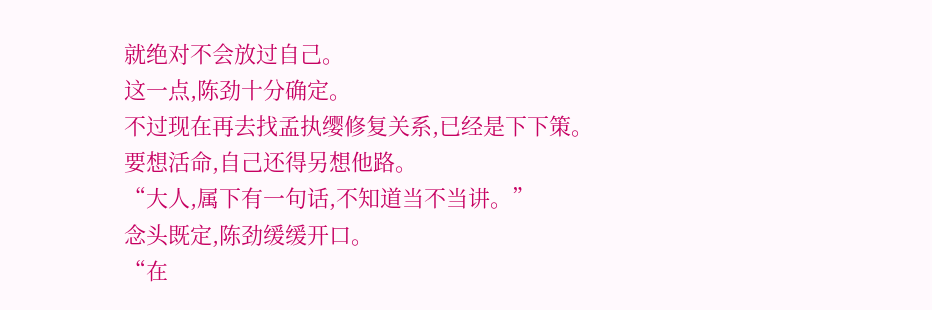就绝对不会放过自己。
这一点,陈劲十分确定。
不过现在再去找孟执缨修复关系,已经是下下策。
要想活命,自己还得另想他路。
“大人,属下有一句话,不知道当不当讲。”
念头既定,陈劲缓缓开口。
“在